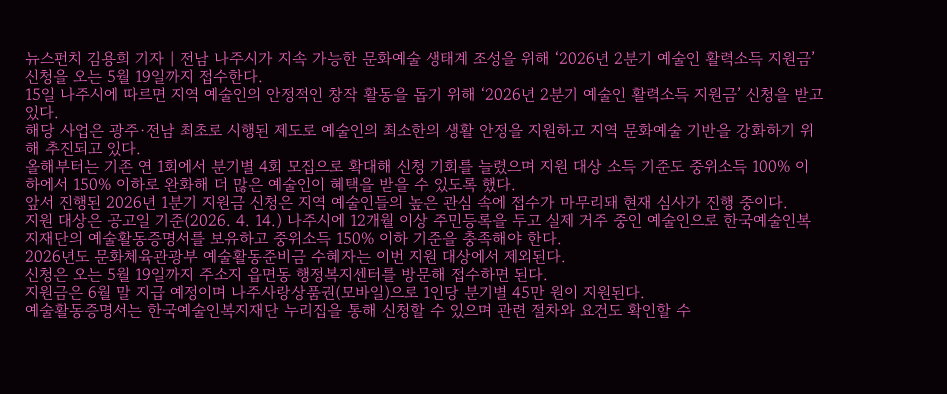뉴스펀치 김용희 기자 | 전남 나주시가 지속 가능한 문화예술 생태계 조성을 위해 ‘2026년 2분기 예술인 활력소득 지원금’ 신청을 오는 5월 19일까지 접수한다.
15일 나주시에 따르면 지역 예술인의 안정적인 창작 활동을 돕기 위해 ‘2026년 2분기 예술인 활력소득 지원금’ 신청을 받고 있다.
해당 사업은 광주·전남 최초로 시행된 제도로 예술인의 최소한의 생활 안정을 지원하고 지역 문화예술 기반을 강화하기 위해 추진되고 있다.
올해부터는 기존 연 1회에서 분기별 4회 모집으로 확대해 신청 기회를 늘렸으며 지원 대상 소득 기준도 중위소득 100% 이하에서 150% 이하로 완화해 더 많은 예술인이 혜택을 받을 수 있도록 했다.
앞서 진행된 2026년 1분기 지원금 신청은 지역 예술인들의 높은 관심 속에 접수가 마무리돼 현재 심사가 진행 중이다.
지원 대상은 공고일 기준(2026. 4. 14.) 나주시에 12개월 이상 주민등록을 두고 실제 거주 중인 예술인으로 한국예술인복지재단의 예술활동증명서를 보유하고 중위소득 150% 이하 기준을 충족해야 한다.
2026년도 문화체육관광부 예술활동준비금 수혜자는 이번 지원 대상에서 제외된다.
신청은 오는 5월 19일까지 주소지 읍면동 행정복지센터를 방문해 접수하면 된다.
지원금은 6월 말 지급 예정이며 나주사랑상품권(모바일)으로 1인당 분기별 45만 원이 지원된다.
예술활동증명서는 한국예술인복지재단 누리집을 통해 신청할 수 있으며 관련 절차와 요건도 확인할 수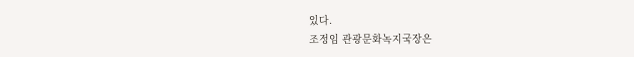있다.
조정임 관광문화녹지국장은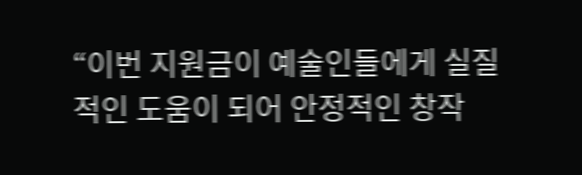“이번 지원금이 예술인들에게 실질적인 도움이 되어 안정적인 창작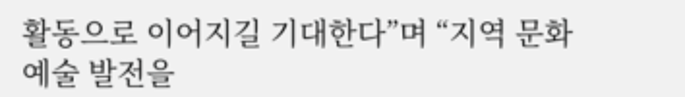활동으로 이어지길 기대한다”며 “지역 문화예술 발전을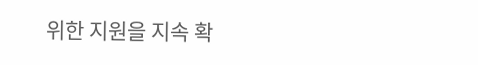위한 지원을 지속 확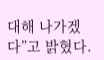대해 나가겠다”고 밝혔다.